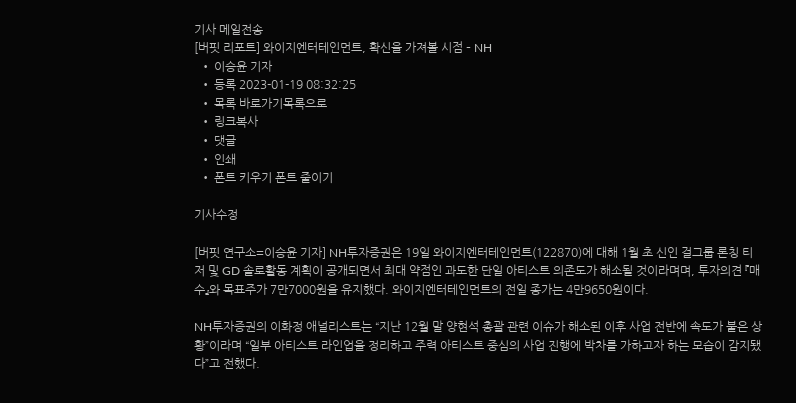기사 메일전송
[버핏 리포트] 와이지엔터테인먼트, 확신을 가져볼 시점 – NH
  • 이승윤 기자
  • 등록 2023-01-19 08:32:25
  • 목록 바로가기목록으로
  • 링크복사
  • 댓글
  • 인쇄
  • 폰트 키우기 폰트 줄이기

기사수정

[버핏 연구소=이승윤 기자] NH투자증권은 19일 와이지엔터테인먼트(122870)에 대해 1월 초 신인 걸그룹 론칭 티저 및 GD 솔로활동 계획이 공개되면서 최대 약점인 과도한 단일 아티스트 의존도가 해소될 것이라며며, 투자의견 『매수』와 목표주가 7만7000원을 유지했다. 와이지엔터테인먼트의 전일 종가는 4만9650원이다.

NH투자증권의 이화정 애널리스트는 “지난 12월 말 양현석 총괄 관련 이슈가 해소된 이후 사업 전반에 속도가 붙은 상황”이라며 “일부 아티스트 라인업을 정리하고 주력 아티스트 중심의 사업 진행에 박차를 가하고자 하는 모습이 감지됐다”고 전했다.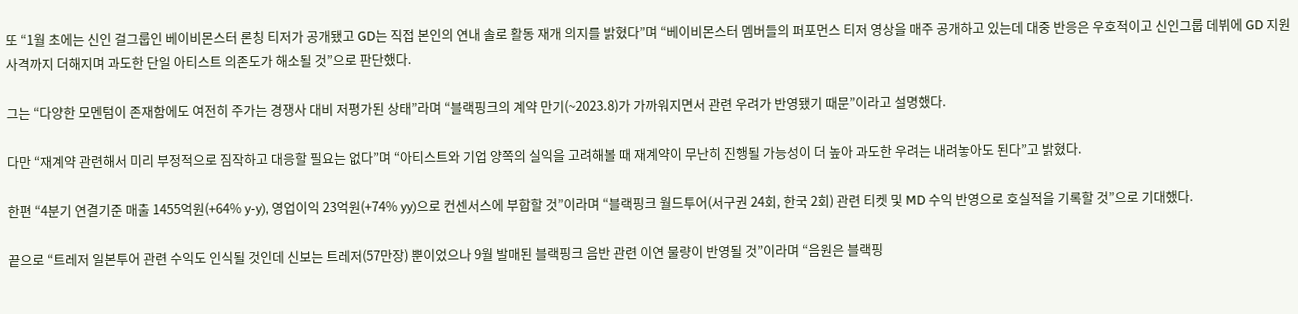또 “1월 초에는 신인 걸그룹인 베이비몬스터 론칭 티저가 공개됐고 GD는 직접 본인의 연내 솔로 활동 재개 의지를 밝혔다”며 “베이비몬스터 멤버들의 퍼포먼스 티저 영상을 매주 공개하고 있는데 대중 반응은 우호적이고 신인그룹 데뷔에 GD 지원사격까지 더해지며 과도한 단일 아티스트 의존도가 해소될 것”으로 판단했다.

그는 “다양한 모멘텀이 존재함에도 여전히 주가는 경쟁사 대비 저평가된 상태”라며 “블랙핑크의 계약 만기(~2023.8)가 가까워지면서 관련 우려가 반영됐기 때문”이라고 설명했다.

다만 “재계약 관련해서 미리 부정적으로 짐작하고 대응할 필요는 없다”며 “아티스트와 기업 양쪽의 실익을 고려해볼 때 재계약이 무난히 진행될 가능성이 더 높아 과도한 우려는 내려놓아도 된다”고 밝혔다.

한편 “4분기 연결기준 매출 1455억원(+64% y-y), 영업이익 23억원(+74% yy)으로 컨센서스에 부합할 것”이라며 “블랙핑크 월드투어(서구권 24회, 한국 2회) 관련 티켓 및 MD 수익 반영으로 호실적을 기록할 것”으로 기대했다.

끝으로 “트레저 일본투어 관련 수익도 인식될 것인데 신보는 트레저(57만장) 뿐이었으나 9월 발매된 블랙핑크 음반 관련 이연 물량이 반영될 것”이라며 “음원은 블랙핑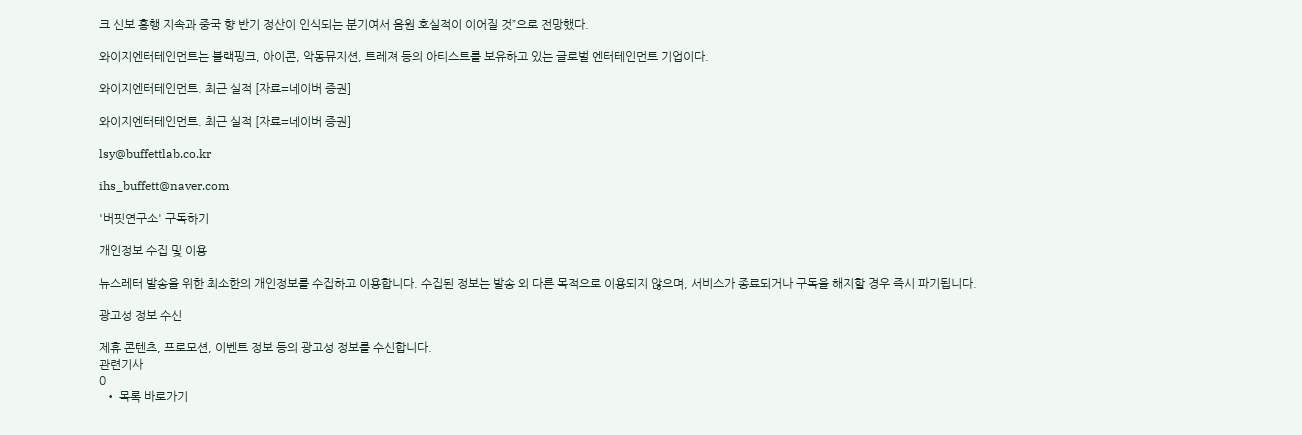크 신보 흥행 지속과 중국 향 반기 정산이 인식되는 분기여서 음원 호실적이 이어질 것”으로 전망했다.

와이지엔터테인먼트는 블랙핑크, 아이콘, 악동뮤지션, 트레져 등의 아티스트를 보유하고 있는 글로벌 엔터테인먼트 기업이다.

와이지엔터테인먼트. 최근 실적 [자료=네이버 증권]

와이지엔터테인먼트. 최근 실적 [자료=네이버 증권]

lsy@buffettlab.co.kr

ihs_buffett@naver.com

'버핏연구소' 구독하기

개인정보 수집 및 이용

뉴스레터 발송을 위한 최소한의 개인정보를 수집하고 이용합니다. 수집된 정보는 발송 외 다른 목적으로 이용되지 않으며, 서비스가 종료되거나 구독을 해지할 경우 즉시 파기됩니다.

광고성 정보 수신

제휴 콘텐츠, 프로모션, 이벤트 정보 등의 광고성 정보를 수신합니다.
관련기사
0
  • 목록 바로가기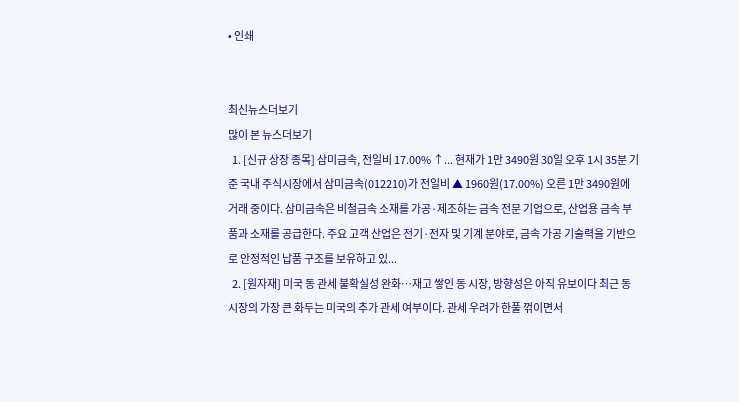• 인쇄


최신뉴스더보기
많이 본 뉴스더보기
  1. [신규 상장 종목] 삼미금속, 전일비 17.00% ↑... 현재가 1만 3490원 30일 오후 1시 35분 기준 국내 주식시장에서 삼미금속(012210)가 전일비 ▲ 1960원(17.00%) 오른 1만 3490원에 거래 중이다. 삼미금속은 비철금속 소재를 가공·제조하는 금속 전문 기업으로, 산업용 금속 부품과 소재를 공급한다. 주요 고객 산업은 전기·전자 및 기계 분야로, 금속 가공 기술력을 기반으로 안정적인 납품 구조를 보유하고 있...
  2. [원자재] 미국 동 관세 불확실성 완화…재고 쌓인 동 시장, 방향성은 아직 유보이다 최근 동 시장의 가장 큰 화두는 미국의 추가 관세 여부이다. 관세 우려가 한풀 꺾이면서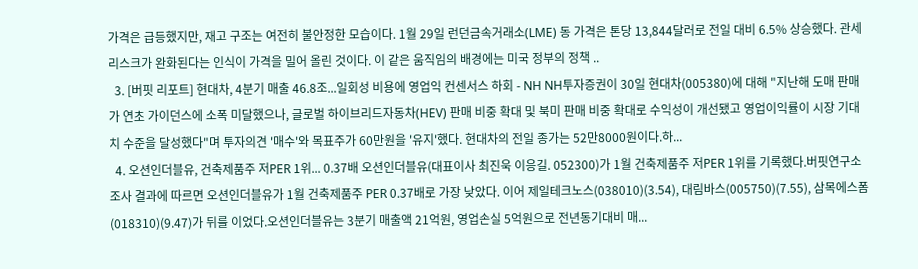가격은 급등했지만, 재고 구조는 여전히 불안정한 모습이다. 1월 29일 런던금속거래소(LME) 동 가격은 톤당 13,844달러로 전일 대비 6.5% 상승했다. 관세 리스크가 완화된다는 인식이 가격을 밀어 올린 것이다. 이 같은 움직임의 배경에는 미국 정부의 정책 ..
  3. [버핏 리포트] 현대차, 4분기 매출 46.8조...일회성 비용에 영업익 컨센서스 하회 - NH NH투자증권이 30일 현대차(005380)에 대해 "지난해 도매 판매가 연초 가이던스에 소폭 미달했으나, 글로벌 하이브리드자동차(HEV) 판매 비중 확대 및 북미 판매 비중 확대로 수익성이 개선됐고 영업이익률이 시장 기대치 수준을 달성했다"며 투자의견 '매수'와 목표주가 60만원을 '유지'했다. 현대차의 전일 종가는 52만8000원이다.하...
  4. 오션인더블유, 건축제품주 저PER 1위... 0.37배 오션인더블유(대표이사 최진욱 이응길. 052300)가 1월 건축제품주 저PER 1위를 기록했다.버핏연구소 조사 결과에 따르면 오션인더블유가 1월 건축제품주 PER 0.37배로 가장 낮았다. 이어 제일테크노스(038010)(3.54), 대림바스(005750)(7.55), 삼목에스폼(018310)(9.47)가 뒤를 이었다.오션인더블유는 3분기 매출액 21억원, 영업손실 5억원으로 전년동기대비 매...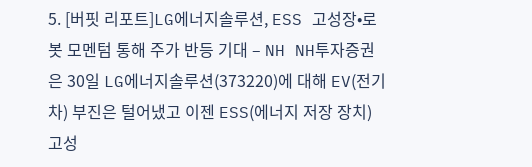5. [버핏 리포트]LG에너지솔루션, ESS 고성장•로봇 모멘텀 통해 주가 반등 기대 – NH NH투자증권은 30일 LG에너지솔루션(373220)에 대해 EV(전기차) 부진은 털어냈고 이젠 ESS(에너지 저장 장치) 고성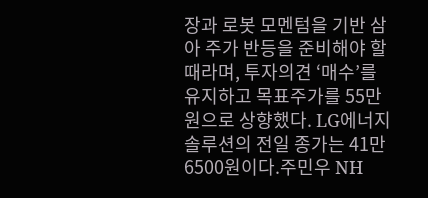장과 로봇 모멘텀을 기반 삼아 주가 반등을 준비해야 할 때라며, 투자의견 ‘매수’를 유지하고 목표주가를 55만원으로 상향했다. LG에너지솔루션의 전일 종가는 41만6500원이다.주민우 NH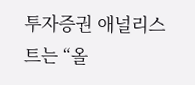투자증권 애널리스트는 “올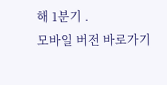해 1분기 .
모바일 버전 바로가기